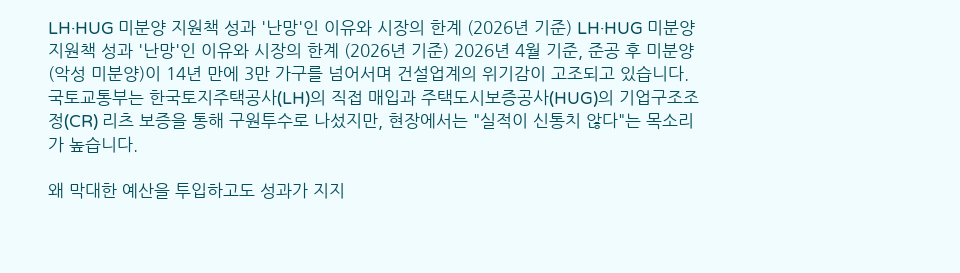LH·HUG 미분양 지원책 성과 '난망'인 이유와 시장의 한계 (2026년 기준) LH·HUG 미분양 지원책 성과 '난망'인 이유와 시장의 한계 (2026년 기준) 2026년 4월 기준, 준공 후 미분양(악성 미분양)이 14년 만에 3만 가구를 넘어서며 건설업계의 위기감이 고조되고 있습니다. 국토교통부는 한국토지주택공사(LH)의 직접 매입과 주택도시보증공사(HUG)의 기업구조조정(CR) 리츠 보증을 통해 구원투수로 나섰지만, 현장에서는 "실적이 신통치 않다"는 목소리가 높습니다.

왜 막대한 예산을 투입하고도 성과가 지지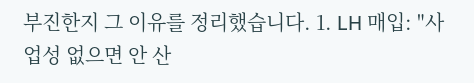부진한지 그 이유를 정리했습니다. 1. LH 매입: "사업성 없으면 안 산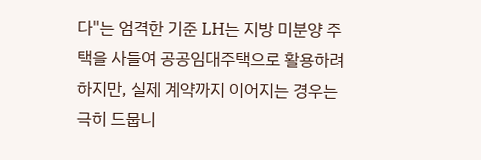다"는 엄격한 기준 LH는 지방 미분양 주택을 사들여 공공임대주택으로 활용하려 하지만, 실제 계약까지 이어지는 경우는 극히 드뭅니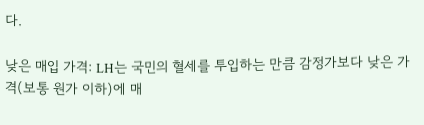다.

낮은 매입 가격: LH는 국민의 혈세를 투입하는 만큼 감정가보다 낮은 가격(보통 원가 이하)에 매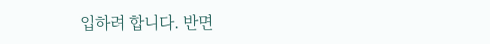입하려 합니다. 반면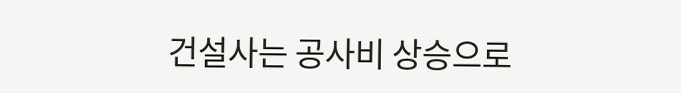건설사는 공사비 상승으로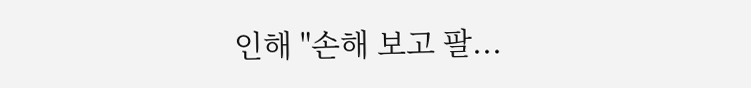인해 "손해 보고 팔...